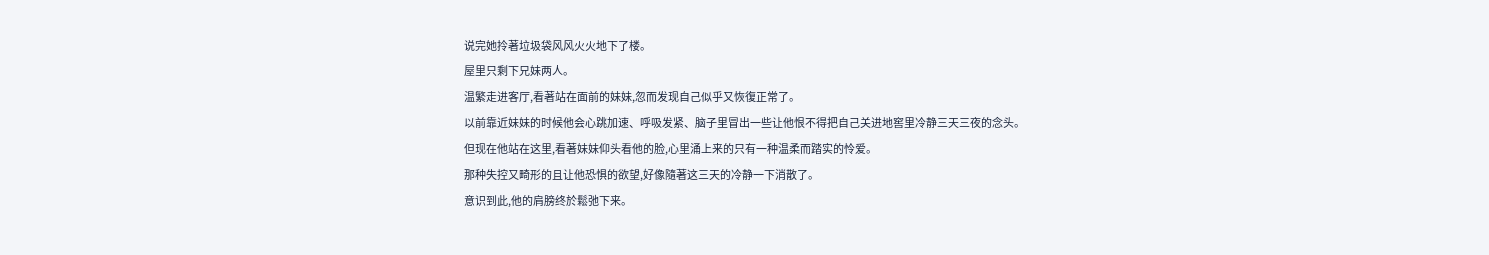说完她拎著垃圾袋风风火火地下了楼。
屋里只剩下兄妹两人。
温繁走进客厅,看著站在面前的妹妹,忽而发现自己似乎又恢復正常了。
以前靠近妹妹的时候他会心跳加速、呼吸发紧、脑子里冒出一些让他恨不得把自己关进地窖里冷静三天三夜的念头。
但现在他站在这里,看著妹妹仰头看他的脸,心里涌上来的只有一种温柔而踏实的怜爱。
那种失控又畸形的且让他恐惧的欲望,好像隨著这三天的冷静一下消散了。
意识到此,他的肩膀终於鬆弛下来。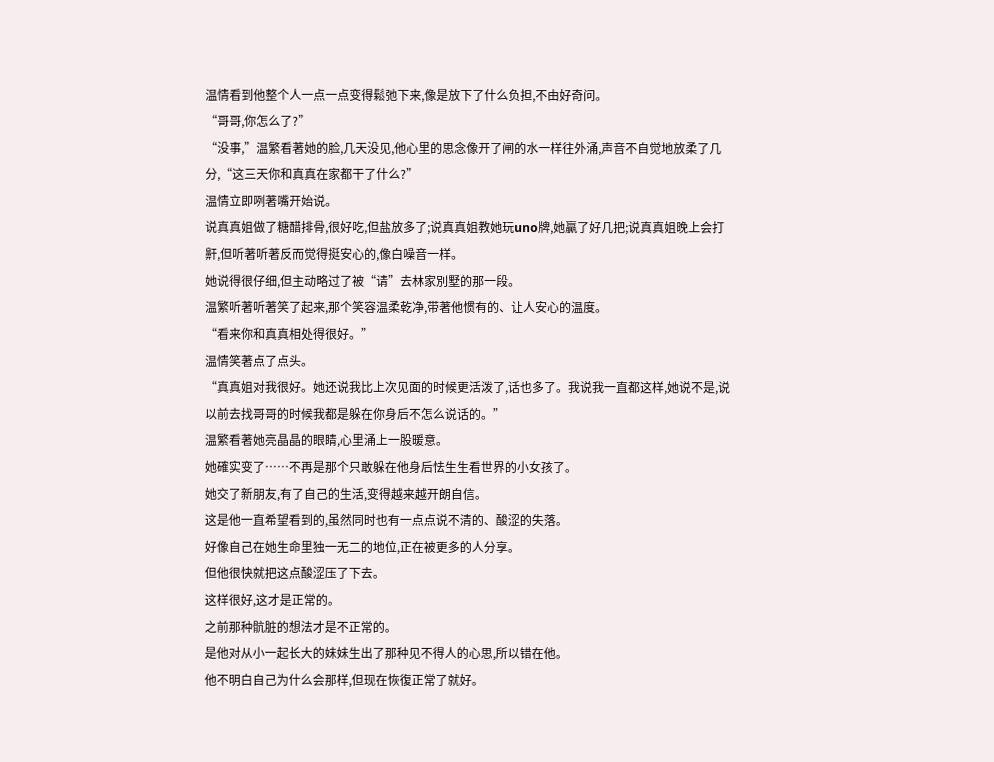温情看到他整个人一点一点变得鬆弛下来,像是放下了什么负担,不由好奇问。
“哥哥,你怎么了?”
“没事,”温繁看著她的脸,几天没见,他心里的思念像开了闸的水一样往外涌,声音不自觉地放柔了几分,“这三天你和真真在家都干了什么?”
温情立即咧著嘴开始说。
说真真姐做了糖醋排骨,很好吃,但盐放多了;说真真姐教她玩uno牌,她贏了好几把;说真真姐晚上会打鼾,但听著听著反而觉得挺安心的,像白噪音一样。
她说得很仔细,但主动略过了被“请”去林家別墅的那一段。
温繁听著听著笑了起来,那个笑容温柔乾净,带著他惯有的、让人安心的温度。
“看来你和真真相处得很好。”
温情笑著点了点头。
“真真姐对我很好。她还说我比上次见面的时候更活泼了,话也多了。我说我一直都这样,她说不是,说以前去找哥哥的时候我都是躲在你身后不怎么说话的。”
温繁看著她亮晶晶的眼睛,心里涌上一股暖意。
她確实变了……不再是那个只敢躲在他身后怯生生看世界的小女孩了。
她交了新朋友,有了自己的生活,变得越来越开朗自信。
这是他一直希望看到的,虽然同时也有一点点说不清的、酸涩的失落。
好像自己在她生命里独一无二的地位,正在被更多的人分享。
但他很快就把这点酸涩压了下去。
这样很好,这才是正常的。
之前那种骯脏的想法才是不正常的。
是他对从小一起长大的妹妹生出了那种见不得人的心思,所以错在他。
他不明白自己为什么会那样,但现在恢復正常了就好。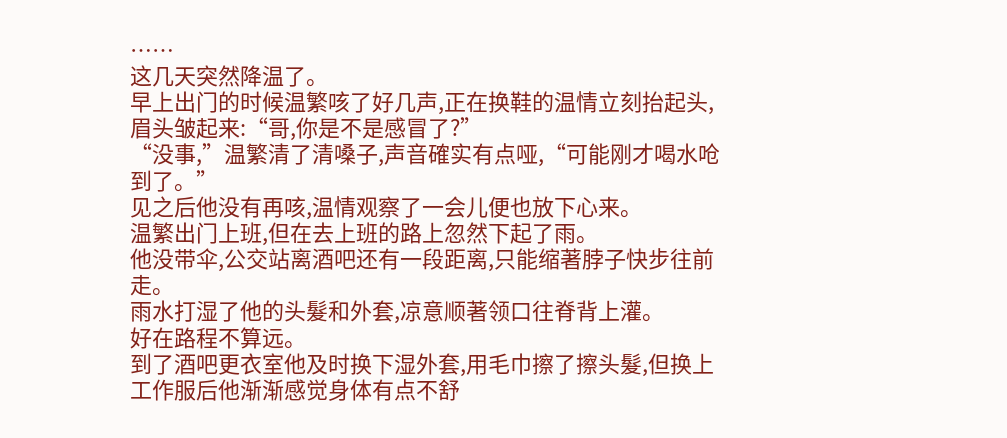……
这几天突然降温了。
早上出门的时候温繁咳了好几声,正在换鞋的温情立刻抬起头,眉头皱起来:“哥,你是不是感冒了?”
“没事,”温繁清了清嗓子,声音確实有点哑,“可能刚才喝水呛到了。”
见之后他没有再咳,温情观察了一会儿便也放下心来。
温繁出门上班,但在去上班的路上忽然下起了雨。
他没带伞,公交站离酒吧还有一段距离,只能缩著脖子快步往前走。
雨水打湿了他的头髮和外套,凉意顺著领口往脊背上灌。
好在路程不算远。
到了酒吧更衣室他及时换下湿外套,用毛巾擦了擦头髮,但换上工作服后他渐渐感觉身体有点不舒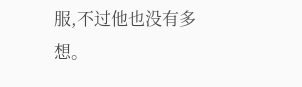服,不过他也没有多想。